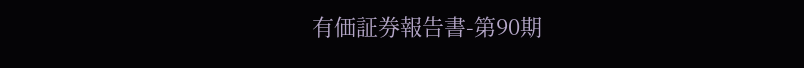有価証券報告書-第90期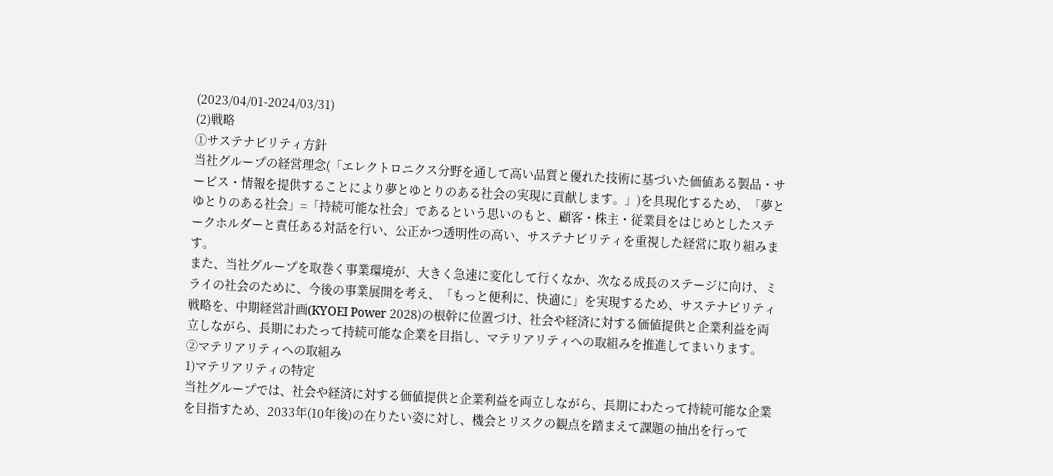(2023/04/01-2024/03/31)
(2)戦略
①サステナビリティ方針
当社グループの経営理念(「エレクトロニクス分野を通して高い品質と優れた技術に基づいた価値ある製品・サービス・情報を提供することにより夢とゆとりのある社会の実現に貢献します。」)を具現化するため、「夢とゆとりのある社会」=「持続可能な社会」であるという思いのもと、顧客・株主・従業員をはじめとしたステークホルダーと責任ある対話を行い、公正かつ透明性の高い、サステナビリティを重視した経営に取り組みます。
また、当社グループを取巻く事業環境が、大きく急速に変化して行くなか、次なる成長のステージに向け、ミライの社会のために、今後の事業展開を考え、「もっと便利に、快適に」を実現するため、サステナビリティ戦略を、中期経営計画(KYOEI Power 2028)の根幹に位置づけ、社会や経済に対する価値提供と企業利益を両立しながら、長期にわたって持続可能な企業を目指し、マテリアリティへの取組みを推進してまいります。
②マテリアリティへの取組み
1)マテリアリティの特定
当社グループでは、社会や経済に対する価値提供と企業利益を両立しながら、長期にわたって持続可能な企業を目指すため、2033年(10年後)の在りたい姿に対し、機会とリスクの観点を踏まえて課題の抽出を行って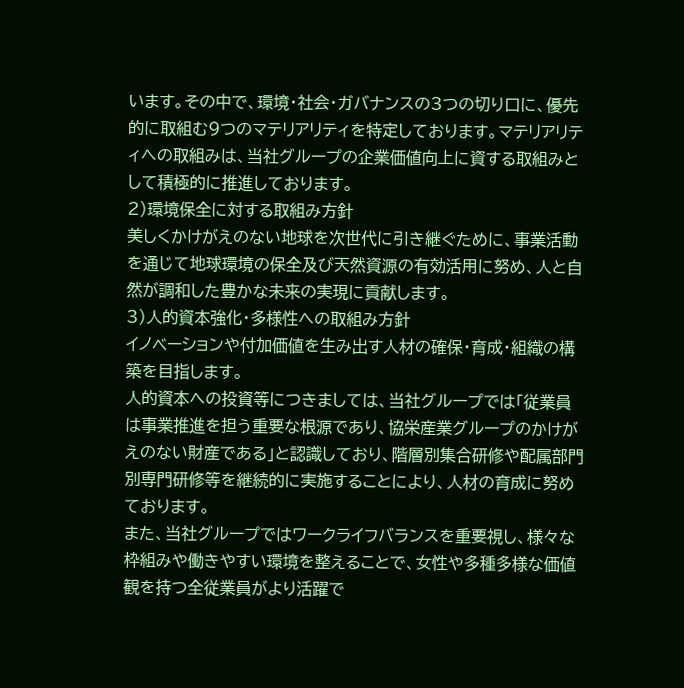います。その中で、環境・社会・ガバナンスの3つの切り口に、優先的に取組む9つのマテリアリティを特定しております。マテリアリティへの取組みは、当社グループの企業価値向上に資する取組みとして積極的に推進しております。
2)環境保全に対する取組み方針
美しくかけがえのない地球を次世代に引き継ぐために、事業活動を通じて地球環境の保全及び天然資源の有効活用に努め、人と自然が調和した豊かな未来の実現に貢献します。
3)人的資本強化・多様性への取組み方針
イノベーションや付加価値を生み出す人材の確保・育成・組織の構築を目指します。
人的資本への投資等につきましては、当社グループでは「従業員は事業推進を担う重要な根源であり、協栄産業グループのかけがえのない財産である」と認識しており、階層別集合研修や配属部門別専門研修等を継続的に実施することにより、人材の育成に努めております。
また、当社グループではワークライフバランスを重要視し、様々な枠組みや働きやすい環境を整えることで、女性や多種多様な価値観を持つ全従業員がより活躍で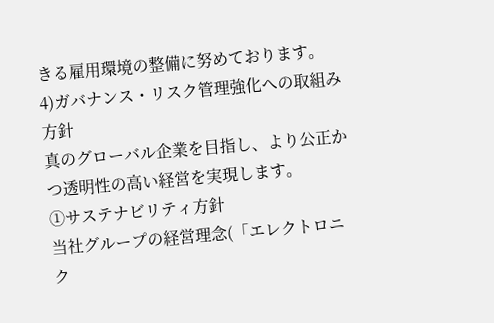きる雇用環境の整備に努めております。
4)ガバナンス・リスク管理強化への取組み方針
真のグローバル企業を目指し、より公正かつ透明性の高い経営を実現します。
①サステナビリティ方針
当社グループの経営理念(「エレクトロニク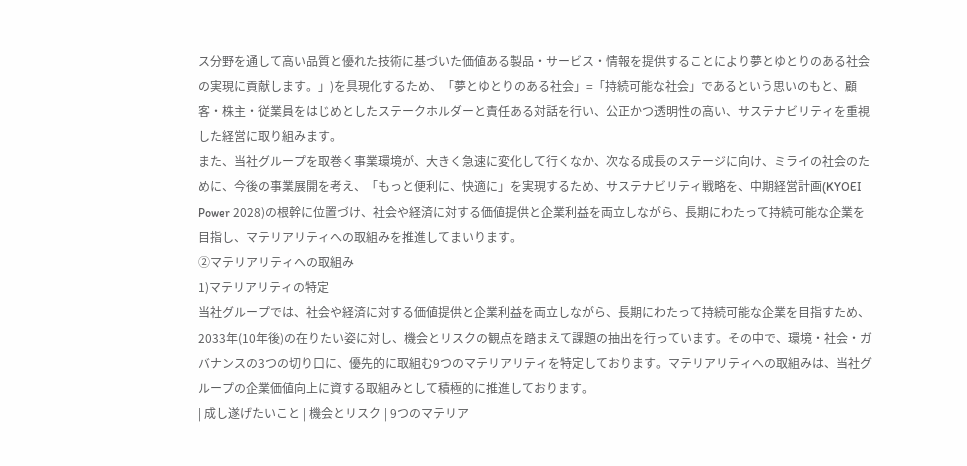ス分野を通して高い品質と優れた技術に基づいた価値ある製品・サービス・情報を提供することにより夢とゆとりのある社会の実現に貢献します。」)を具現化するため、「夢とゆとりのある社会」=「持続可能な社会」であるという思いのもと、顧客・株主・従業員をはじめとしたステークホルダーと責任ある対話を行い、公正かつ透明性の高い、サステナビリティを重視した経営に取り組みます。
また、当社グループを取巻く事業環境が、大きく急速に変化して行くなか、次なる成長のステージに向け、ミライの社会のために、今後の事業展開を考え、「もっと便利に、快適に」を実現するため、サステナビリティ戦略を、中期経営計画(KYOEI Power 2028)の根幹に位置づけ、社会や経済に対する価値提供と企業利益を両立しながら、長期にわたって持続可能な企業を目指し、マテリアリティへの取組みを推進してまいります。
②マテリアリティへの取組み
1)マテリアリティの特定
当社グループでは、社会や経済に対する価値提供と企業利益を両立しながら、長期にわたって持続可能な企業を目指すため、2033年(10年後)の在りたい姿に対し、機会とリスクの観点を踏まえて課題の抽出を行っています。その中で、環境・社会・ガバナンスの3つの切り口に、優先的に取組む9つのマテリアリティを特定しております。マテリアリティへの取組みは、当社グループの企業価値向上に資する取組みとして積極的に推進しております。
| 成し遂げたいこと | 機会とリスク | 9つのマテリア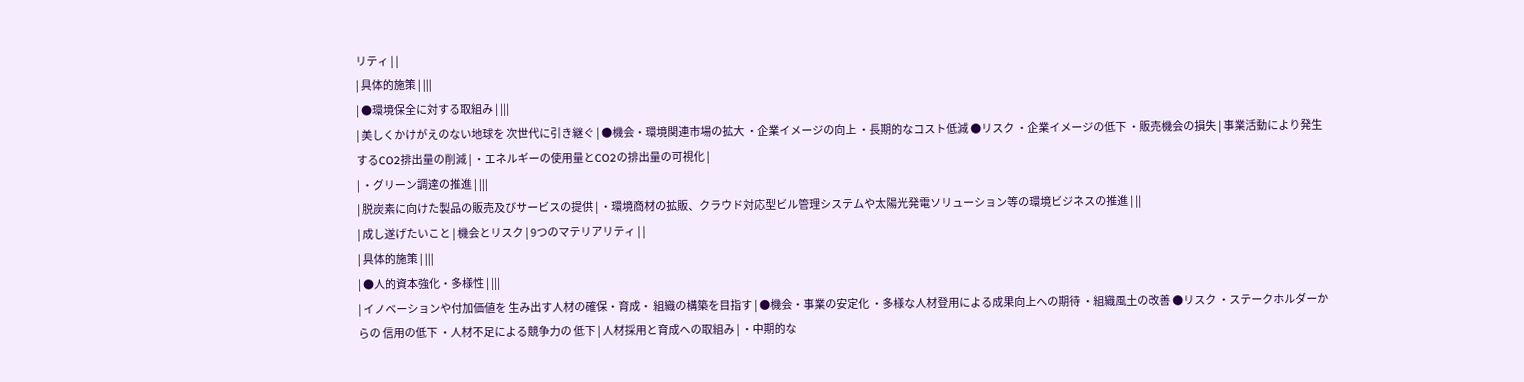リティ | |
| 具体的施策 | |||
| ●環境保全に対する取組み | |||
| 美しくかけがえのない地球を 次世代に引き継ぐ | ●機会・環境関連市場の拡大 ・企業イメージの向上 ・長期的なコスト低減 ●リスク ・企業イメージの低下 ・販売機会の損失 | 事業活動により発生するCO2排出量の削減 | ・エネルギーの使用量とCO2の排出量の可視化 |
| ・グリーン調達の推進 | |||
| 脱炭素に向けた製品の販売及びサービスの提供 | ・環境商材の拡販、クラウド対応型ビル管理システムや太陽光発電ソリューション等の環境ビジネスの推進 | ||
| 成し遂げたいこと | 機会とリスク | 9つのマテリアリティ | |
| 具体的施策 | |||
| ●人的資本強化・多様性 | |||
| イノベーションや付加価値を 生み出す人材の確保・育成・ 組織の構築を目指す | ●機会・事業の安定化 ・多様な人材登用による成果向上への期待 ・組織風土の改善 ●リスク ・ステークホルダーからの 信用の低下 ・人材不足による競争力の 低下 | 人材採用と育成への取組み | ・中期的な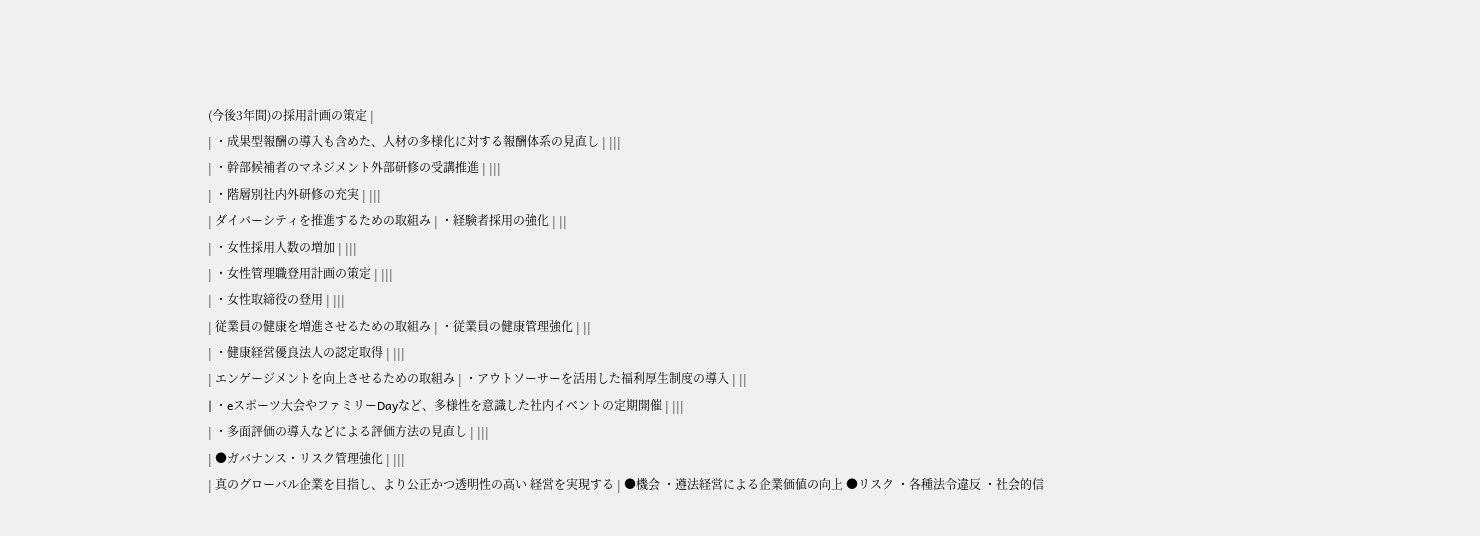(今後3年間)の採用計画の策定 |
| ・成果型報酬の導入も含めた、人材の多様化に対する報酬体系の見直し | |||
| ・幹部候補者のマネジメント外部研修の受講推進 | |||
| ・階層別社内外研修の充実 | |||
| ダイバーシティを推進するための取組み | ・経験者採用の強化 | ||
| ・女性採用人数の増加 | |||
| ・女性管理職登用計画の策定 | |||
| ・女性取締役の登用 | |||
| 従業員の健康を増進させるための取組み | ・従業員の健康管理強化 | ||
| ・健康経営優良法人の認定取得 | |||
| エンゲージメントを向上させるための取組み | ・アウトソーサーを活用した福利厚生制度の導入 | ||
| ・eスポーツ大会やファミリーDayなど、多様性を意識した社内イベントの定期開催 | |||
| ・多面評価の導入などによる評価方法の見直し | |||
| ●ガバナンス・リスク管理強化 | |||
| 真のグローバル企業を目指し、より公正かつ透明性の高い 経営を実現する | ●機会 ・遵法経営による企業価値の向上 ●リスク ・各種法令違反 ・社会的信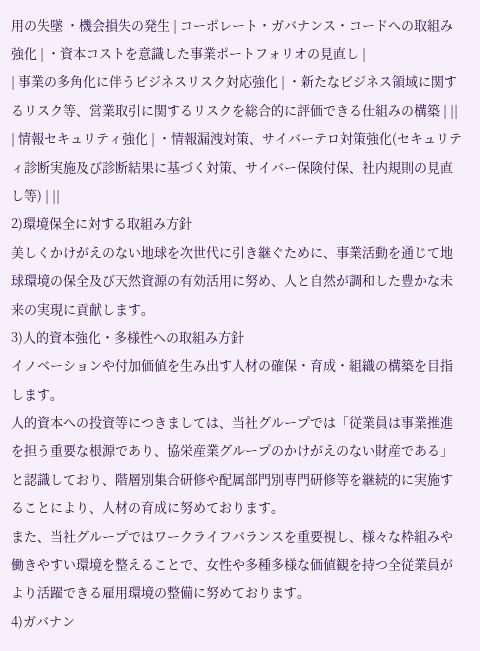用の失墜 ・機会損失の発生 | コーポレート・ガバナンス・コードへの取組み強化 | ・資本コストを意識した事業ポートフォリオの見直し |
| 事業の多角化に伴うビジネスリスク対応強化 | ・新たなビジネス領域に関するリスク等、営業取引に関するリスクを総合的に評価できる仕組みの構築 | ||
| 情報セキュリティ強化 | ・情報漏洩対策、サイバーテロ対策強化(セキュリティ診断実施及び診断結果に基づく対策、サイバー保険付保、社内規則の見直し等) | ||
2)環境保全に対する取組み方針
美しくかけがえのない地球を次世代に引き継ぐために、事業活動を通じて地球環境の保全及び天然資源の有効活用に努め、人と自然が調和した豊かな未来の実現に貢献します。
3)人的資本強化・多様性への取組み方針
イノベーションや付加価値を生み出す人材の確保・育成・組織の構築を目指します。
人的資本への投資等につきましては、当社グループでは「従業員は事業推進を担う重要な根源であり、協栄産業グループのかけがえのない財産である」と認識しており、階層別集合研修や配属部門別専門研修等を継続的に実施することにより、人材の育成に努めております。
また、当社グループではワークライフバランスを重要視し、様々な枠組みや働きやすい環境を整えることで、女性や多種多様な価値観を持つ全従業員がより活躍できる雇用環境の整備に努めております。
4)ガバナン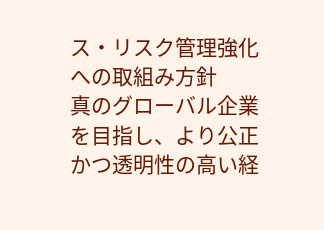ス・リスク管理強化への取組み方針
真のグローバル企業を目指し、より公正かつ透明性の高い経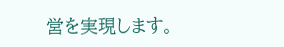営を実現します。